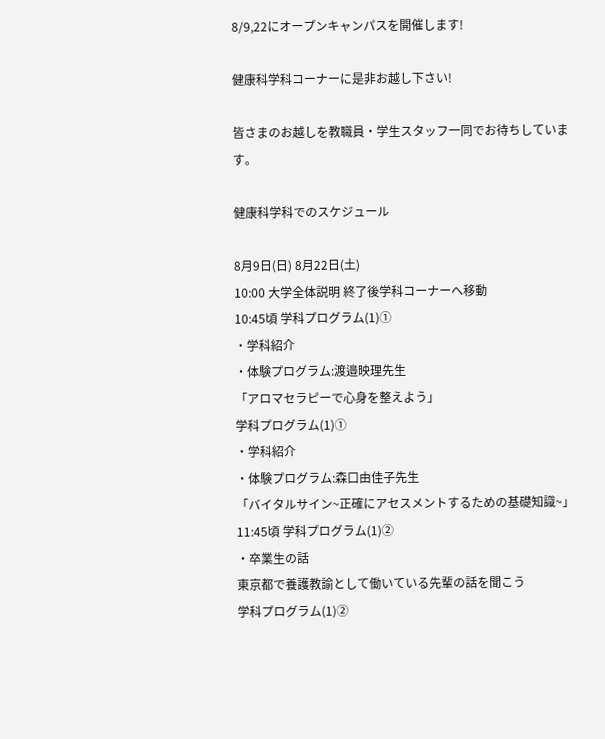8/9,22にオープンキャンパスを開催します!

健康科学科コーナーに是非お越し下さい!

皆さまのお越しを教職員・学生スタッフ一同でお待ちしています。

健康科学科でのスケジュール

8月9日(日) 8月22日(土)
10:00 大学全体説明 終了後学科コーナーへ移動
10:45頃 学科プログラム(1)①
・学科紹介
・体験プログラム:渡邉映理先生
「アロマセラピーで心身を整えよう」
学科プログラム(1)①
・学科紹介
・体験プログラム:森口由佳子先生
「バイタルサイン~正確にアセスメントするための基礎知識~」
11:45頃 学科プログラム(1)②
・卒業生の話
東京都で養護教諭として働いている先輩の話を聞こう
学科プログラム(1)②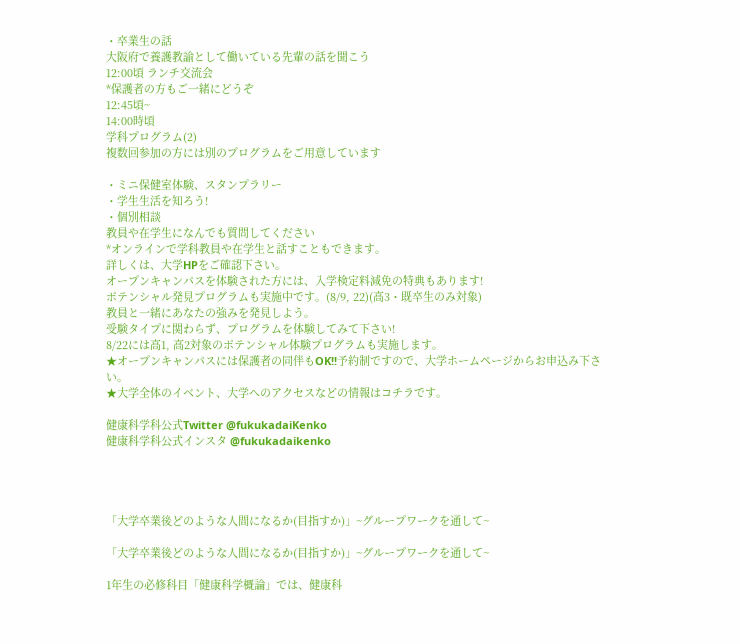・卒業生の話
大阪府で養護教諭として働いている先輩の話を聞こう
12:00頃 ランチ交流会
*保護者の方もご一緒にどうぞ
12:45頃~
14:00時頃
学科プログラム(2)
複数回参加の方には別のプログラムをご用意しています

・ミニ保健室体験、スタンプラリー
・学生生活を知ろう!
・個別相談
教員や在学生になんでも質問してください
*オンラインで学科教員や在学生と話すこともできます。
詳しくは、大学HPをご確認下さい。
オープンキャンパスを体験された方には、入学検定料減免の特典もあります!
ポテンシャル発見プログラムも実施中です。(8/9, 22)(高3・既卒生のみ対象)
教員と一緒にあなたの強みを発見しよう。
受験タイプに関わらず、プログラムを体験してみて下さい!
8/22には高1, 高2対象のポテンシャル体験プログラムも実施します。
★オープンキャンパスには保護者の同伴もOK!!予約制ですので、大学ホームページからお申込み下さい。
★大学全体のイベント、大学へのアクセスなどの情報はコチラです。

健康科学科公式Twitter @fukukadaiKenko
健康科学科公式インスタ @fukukadaikenko




「大学卒業後どのような人間になるか(目指すか)」~グループワークを通して~

「大学卒業後どのような人間になるか(目指すか)」~グループワークを通して~

1年生の必修科目「健康科学概論」では、健康科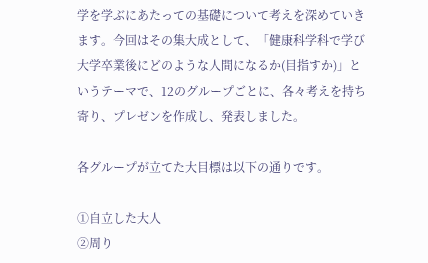学を学ぶにあたっての基礎について考えを深めていきます。今回はその集大成として、「健康科学科で学び大学卒業後にどのような人間になるか(目指すか)」というテーマで、12のグループごとに、各々考えを持ち寄り、プレゼンを作成し、発表しました。

各グループが立てた大目標は以下の通りです。

①自立した大人
②周り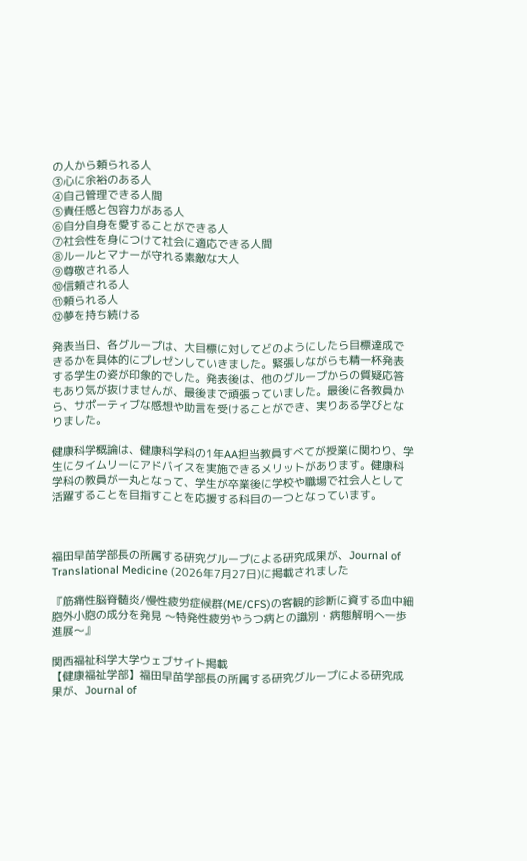の人から頼られる人
③心に余裕のある人
④自己管理できる人間
⑤責任感と包容力がある人
⑥自分自身を愛することができる人
⑦社会性を身につけて社会に適応できる人間
⑧ルールとマナーが守れる素敵な大人
⑨尊敬される人
⑩信頼される人
⑪頼られる人
⑫夢を持ち続ける

発表当日、各グループは、大目標に対してどのようにしたら目標達成できるかを具体的にプレゼンしていきました。緊張しながらも精一杯発表する学生の姿が印象的でした。発表後は、他のグループからの質疑応答もあり気が抜けませんが、最後まで頑張っていました。最後に各教員から、サポーティブな感想や助言を受けることができ、実りある学びとなりました。

健康科学概論は、健康科学科の1年AA担当教員すべてが授業に関わり、学生にタイムリーにアドバイスを実施できるメリットがあります。健康科学科の教員が一丸となって、学生が卒業後に学校や職場で社会人として活躍することを目指すことを応援する科目の一つとなっています。



福田早苗学部長の所属する研究グループによる研究成果が、Journal of Translational Medicine (2026年7月27日)に掲載されました

『筋痛性脳脊髄炎/慢性疲労症候群(ME/CFS)の客観的診断に資する血中細胞外小胞の成分を発見 〜特発性疲労やうつ病との識別・病態解明へ一歩進展〜』

関西福祉科学大学ウェブサイト掲載
【健康福祉学部】福田早苗学部長の所属する研究グループによる研究成果が、Journal of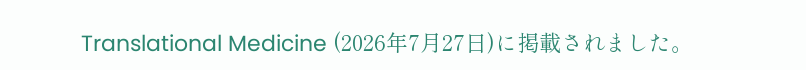Translational Medicine (2026年7月27日)に掲載されました。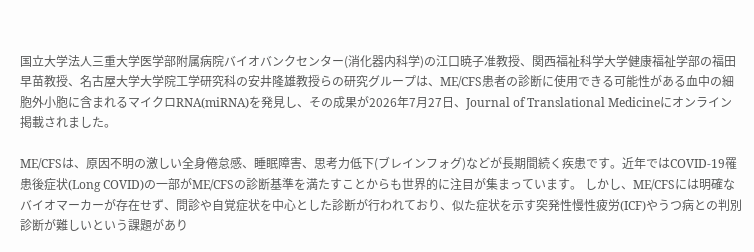国立大学法人三重大学医学部附属病院バイオバンクセンター(消化器内科学)の江口暁子准教授、関西福祉科学大学健康福祉学部の福田早苗教授、名古屋大学大学院工学研究科の安井隆雄教授らの研究グループは、ME/CFS患者の診断に使用できる可能性がある血中の細胞外小胞に含まれるマイクロRNA(miRNA)を発見し、その成果が2026年7月27日、Journal of Translational Medicineにオンライン掲載されました。

ME/CFSは、原因不明の激しい全身倦怠感、睡眠障害、思考力低下(ブレインフォグ)などが長期間続く疾患です。近年ではCOVID-19罹患後症状(Long COVID)の一部がME/CFSの診断基準を満たすことからも世界的に注目が集まっています。 しかし、ME/CFSには明確なバイオマーカーが存在せず、問診や自覚症状を中心とした診断が行われており、似た症状を示す突発性慢性疲労(ICF)やうつ病との判別診断が難しいという課題があり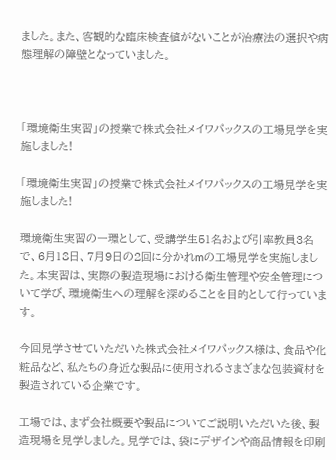ました。また、客観的な臨床検査値がないことが治療法の選択や病態理解の障壁となっていました。



「環境衛生実習」の授業で株式会社メイワパックスの工場見学を実施しました!

「環境衛生実習」の授業で株式会社メイワパックスの工場見学を実施しました!

環境衛生実習の一環として、受講学生51名および引率教員3名で、6月18日、7月9日の2回に分かれmの工場見学を実施しました。本実習は、実際の製造現場における衛生管理や安全管理について学び、環境衛生への理解を深めることを目的として行っています。

今回見学させていただいた株式会社メイワパックス様は、食品や化粧品など、私たちの身近な製品に使用されるさまざまな包装資材を製造されている企業です。

工場では、まず会社概要や製品についてご説明いただいた後、製造現場を見学しました。見学では、袋にデザインや商品情報を印刷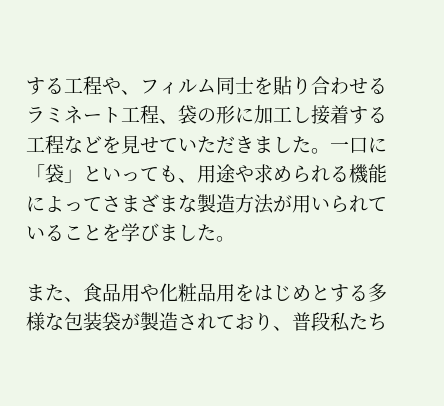する工程や、フィルム同士を貼り合わせるラミネート工程、袋の形に加工し接着する工程などを見せていただきました。一口に「袋」といっても、用途や求められる機能によってさまざまな製造方法が用いられていることを学びました。

また、食品用や化粧品用をはじめとする多様な包装袋が製造されており、普段私たち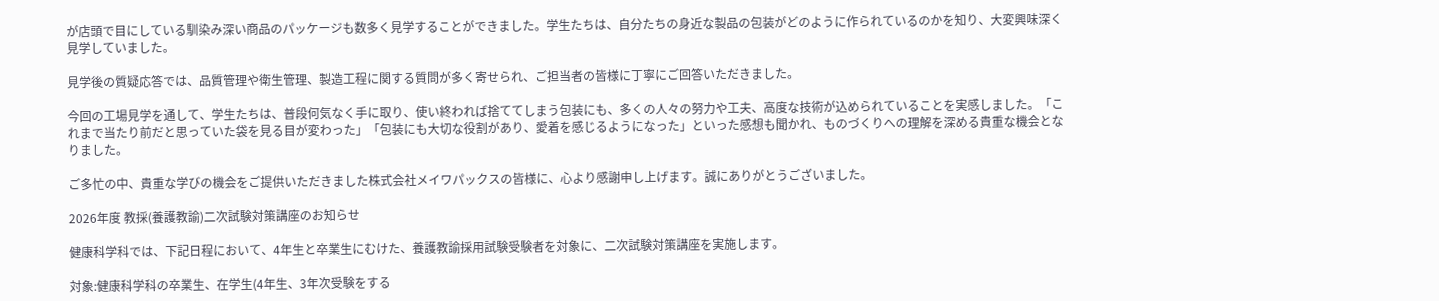が店頭で目にしている馴染み深い商品のパッケージも数多く見学することができました。学生たちは、自分たちの身近な製品の包装がどのように作られているのかを知り、大変興味深く見学していました。

見学後の質疑応答では、品質管理や衛生管理、製造工程に関する質問が多く寄せられ、ご担当者の皆様に丁寧にご回答いただきました。

今回の工場見学を通して、学生たちは、普段何気なく手に取り、使い終われば捨ててしまう包装にも、多くの人々の努力や工夫、高度な技術が込められていることを実感しました。「これまで当たり前だと思っていた袋を見る目が変わった」「包装にも大切な役割があり、愛着を感じるようになった」といった感想も聞かれ、ものづくりへの理解を深める貴重な機会となりました。

ご多忙の中、貴重な学びの機会をご提供いただきました株式会社メイワパックスの皆様に、心より感謝申し上げます。誠にありがとうございました。

2026年度 教採(養護教諭)二次試験対策講座のお知らせ

健康科学科では、下記日程において、4年生と卒業生にむけた、養護教諭採用試験受験者を対象に、二次試験対策講座を実施します。

対象:健康科学科の卒業生、在学生(4年生、3年次受験をする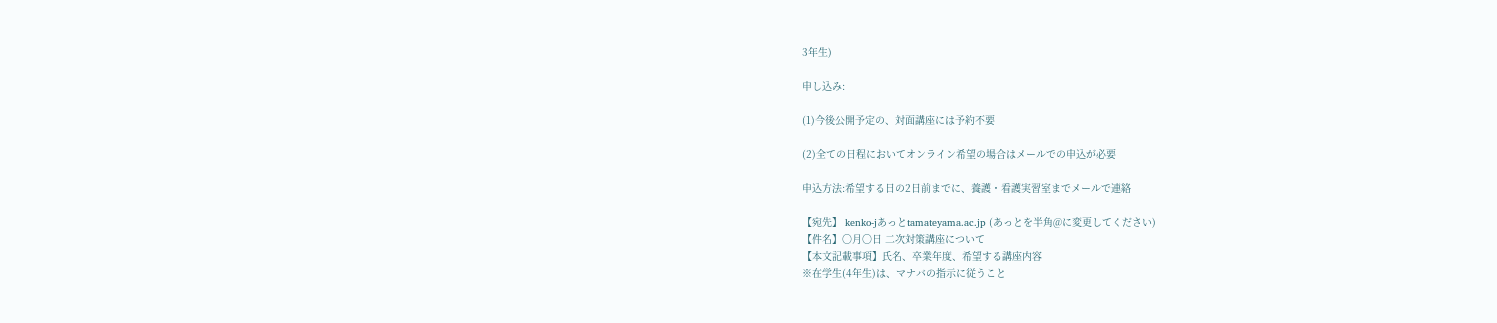3年生)

申し込み:

(1)今後公開予定の、対面講座には予約不要

(2)全ての日程においてオンライン希望の場合はメールでの申込が必要

申込方法:希望する日の2日前までに、養護・看護実習室までメールで連絡

【宛先】 kenko-jあっとtamateyama.ac.jp (あっとを半角@に変更してください)
【件名】〇月〇日 二次対策講座について
【本文記載事項】氏名、卒業年度、希望する講座内容
※在学生(4年生)は、マナバの指示に従うこと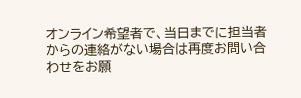オンライン希望者で、当日までに担当者からの連絡がない場合は再度お問い合わせをお願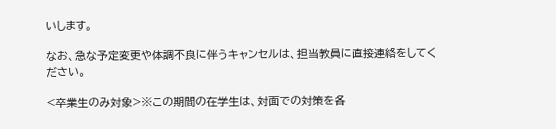いします。

なお、急な予定変更や体調不良に伴うキャンセルは、担当教員に直接連絡をしてください。

<卒業生のみ対象>※この期間の在学生は、対面での対策を各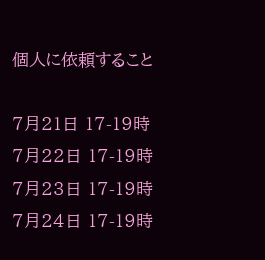個人に依頼すること

7月21日 17-19時
7月22日 17-19時
7月23日 17-19時
7月24日 17-19時